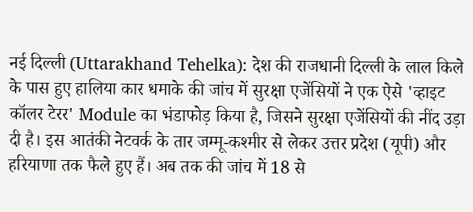नई दिल्ली (Uttarakhand Tehelka): देश की राजधानी दिल्ली के लाल किले के पास हुए हालिया कार धमाके की जांच में सुरक्षा एजेंसियों ने एक ऐसे 'व्हाइट कॉलर टेरर' Module का भंडाफोड़ किया है, जिसने सुरक्षा एजेंसियों की नींद उड़ा दी है। इस आतंकी नेटवर्क के तार जम्मू-कश्मीर से लेकर उत्तर प्रदेश (यूपी) और हरियाणा तक फैले हुए हैं। अब तक की जांच में 18 से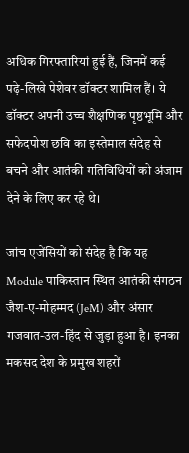अधिक गिरफ्तारियां हुई हैं, जिनमें कई पढ़े-लिखे पेशेवर डॉक्टर शामिल हैं। ये डॉक्टर अपनी उच्च शैक्षणिक पृष्ठभूमि और सफेदपोश छवि का इस्तेमाल संदेह से बचने और आतंकी गतिविधियों को अंजाम देने के लिए कर रहे थे।

जांच एजेंसियों को संदेह है कि यह Module पाकिस्तान स्थित आतंकी संगठन जैश-ए-मोहम्मद (JeM) और अंसार गजवात-उल-हिंद से जुड़ा हुआ है। इनका मकसद देश के प्रमुख शहरों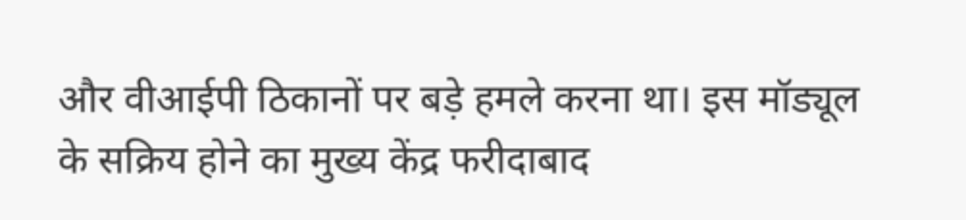और वीआईपी ठिकानों पर बड़े हमले करना था। इस मॉड्यूल के सक्रिय होने का मुख्य केंद्र फरीदाबाद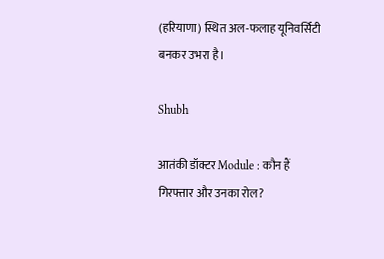(हरियाणा) स्थित अल-फलाह यूनिवर्सिटी बनकर उभरा है।

Shubh

आतंकी डॉक्टर Module : कौन हैं गिरफ्तार और उनका रोल?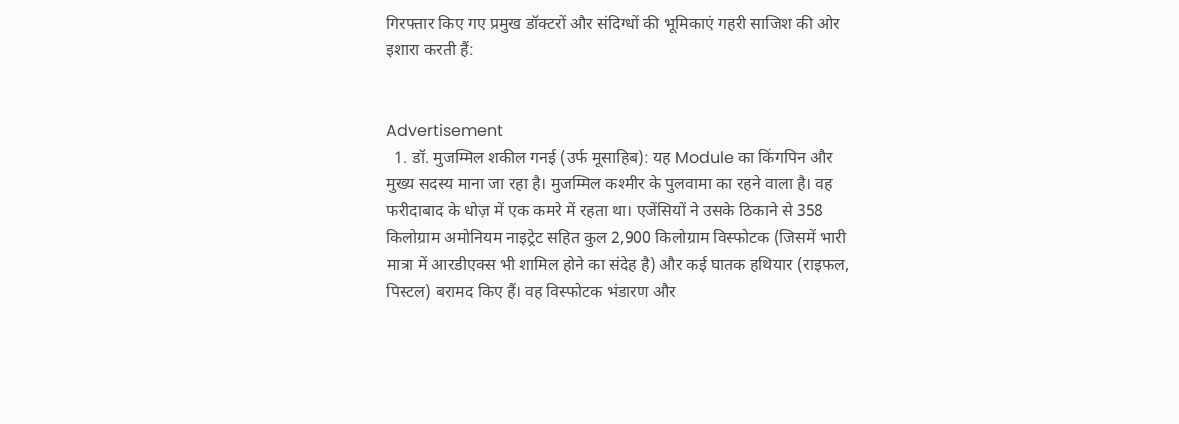गिरफ्तार किए गए प्रमुख डॉक्टरों और संदिग्धों की भूमिकाएं गहरी साजिश की ओर इशारा करती हैं:


Advertisement
  1. डॉ. मुजम्मिल शकील गनई (उर्फ मूसाहिब): यह Module का किंगपिन और मुख्य सदस्य माना जा रहा है। मुजम्मिल कश्मीर के पुलवामा का रहने वाला है। वह फरीदाबाद के धोज़ में एक कमरे में रहता था। एजेंसियों ने उसके ठिकाने से 358 किलोग्राम अमोनियम नाइट्रेट सहित कुल 2,900 किलोग्राम विस्फोटक (जिसमें भारी मात्रा में आरडीएक्स भी शामिल होने का संदेह है) और कई घातक हथियार (राइफल, पिस्टल) बरामद किए हैं। वह विस्फोटक भंडारण और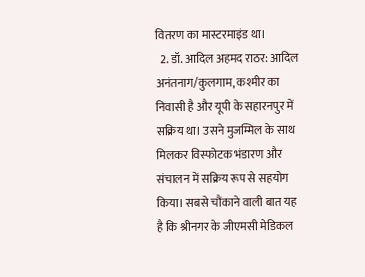वितरण का मास्टरमाइंड था।
  2. डॉ. आदिल अहमद राठर: आदिल अनंतनाग/कुलगाम, कश्मीर का निवासी है और यूपी के सहारनपुर में सक्रिय था। उसने मुजम्मिल के साथ मिलकर विस्फोटक भंडारण और संचालन में सक्रिय रूप से सहयोग किया। सबसे चौंकाने वाली बात यह है कि श्रीनगर के जीएमसी मेडिकल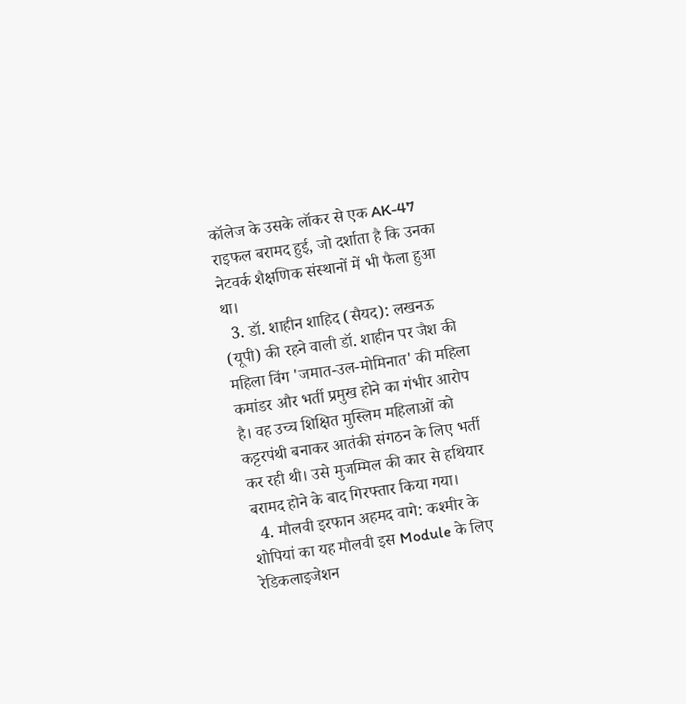कॉलेज के उसके लॉकर से एक AK-47 राइफल बरामद हुई, जो दर्शाता है कि उनका नेटवर्क शैक्षणिक संस्थानों में भी फैला हुआ था।
  3. डॉ. शाहीन शाहिद (सैयद): लखनऊ (यूपी) की रहने वाली डॉ. शाहीन पर जैश की महिला विंग 'जमात-उल-मोमिनात' की महिला कमांडर और भर्ती प्रमुख होने का गंभीर आरोप है। वह उच्च शिक्षित मुस्लिम महिलाओं को कट्टरपंथी बनाकर आतंकी संगठन के लिए भर्ती कर रही थी। उसे मुजम्मिल की कार से हथियार बरामद होने के बाद गिरफ्तार किया गया।
  4. मौलवी इरफान अहमद वागे: कश्मीर के शोपियां का यह मौलवी इस Module के लिए रेडिकलाइजेशन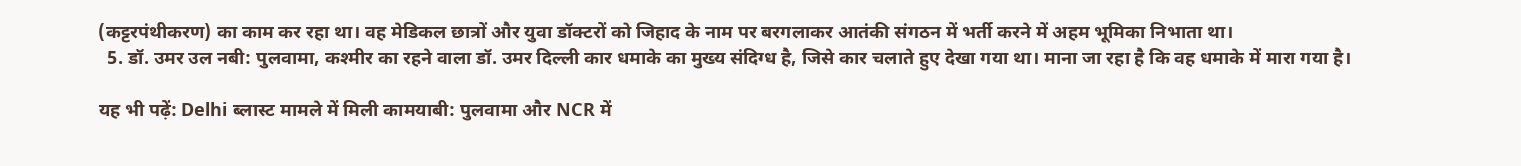(कट्टरपंथीकरण) का काम कर रहा था। वह मेडिकल छात्रों और युवा डॉक्टरों को जिहाद के नाम पर बरगलाकर आतंकी संगठन में भर्ती करने में अहम भूमिका निभाता था।
  5. डॉ. उमर उल नबी: पुलवामा, कश्मीर का रहने वाला डॉ. उमर दिल्ली कार धमाके का मुख्य संदिग्ध है, जिसे कार चलाते हुए देखा गया था। माना जा रहा है कि वह धमाके में मारा गया है।

यह भी पढ़ें: Delhi ब्लास्ट मामले में मिली कामयाबी: पुलवामा और NCR में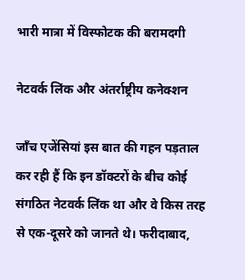भारी मात्रा में विस्फोटक की बरामदगी

नेटवर्क लिंक और अंतर्राष्ट्रीय कनेक्शन

जाँच एजेंसियां इस बात की गहन पड़ताल कर रही हैं कि इन डॉक्टरों के बीच कोई संगठित नेटवर्क लिंक था और वे किस तरह से एक-दूसरे को जानते थे। फरीदाबाद,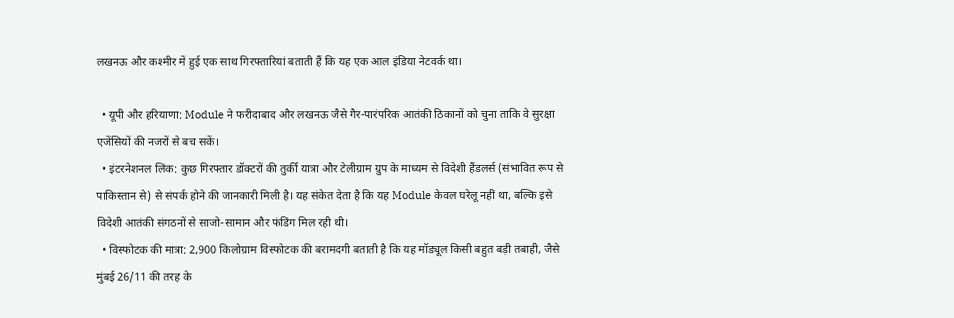लखनऊ और कश्मीर में हुई एक साथ गिरफ्तारियां बताती हैं कि यह एक आल इंडिया नेटवर्क था।

  • यूपी और हरियाणा: Module ने फरीदाबाद और लखनऊ जैसे गैर-पारंपरिक आतंकी ठिकानों को चुना ताकि वे सुरक्षा एजेंसियों की नजरों से बच सकें।
  • इंटरनेशनल लिंक: कुछ गिरफ्तार डॉक्टरों की तुर्की यात्रा और टेलीग्राम ग्रुप के माध्यम से विदेशी हैंडलर्स (संभावित रूप से पाकिस्तान से) से संपर्क होने की जानकारी मिली है। यह संकेत देता है कि यह Module केवल घरेलू नहीं था, बल्कि इसे विदेशी आतंकी संगठनों से साजो-सामान और फंडिंग मिल रही थी।
  • विस्फोटक की मात्रा: 2,900 किलोग्राम विस्फोटक की बरामदगी बताती है कि यह मॉड्यूल किसी बहुत बड़ी तबाही, जैसे मुंबई 26/11 की तरह के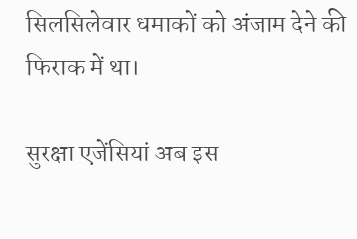सिलसिलेवार धमाकों को अंजाम देने की फिराक में था।

सुरक्षा एजेंसियां अब इस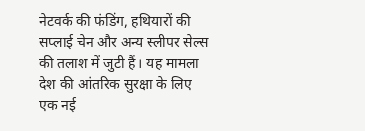नेटवर्क की फंडिंग, हथियारों की सप्लाई चेन और अन्य स्लीपर सेल्स की तलाश में जुटी हैं। यह मामला देश की आंतरिक सुरक्षा के लिए एक नई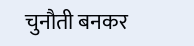चुनौती बनकर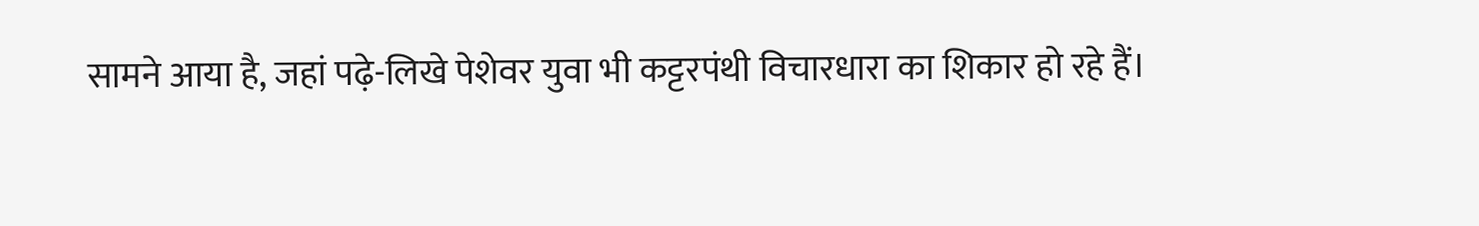सामने आया है, जहां पढ़े-लिखे पेशेवर युवा भी कट्टरपंथी विचारधारा का शिकार हो रहे हैं।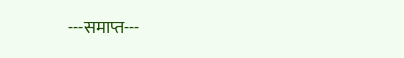---समाप्त---